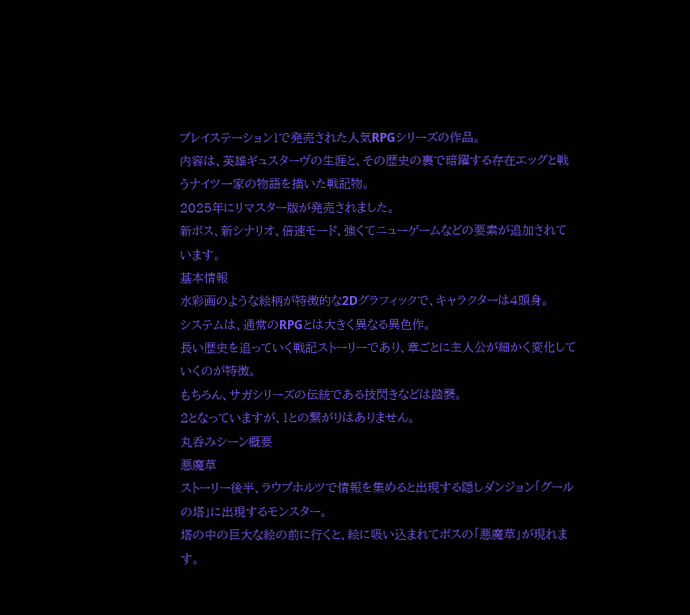プレイステーション1で発売された人気RPGシリーズの作品。
内容は、英雄ギュスターヴの生涯と、その歴史の裏で暗躍する存在エッグと戦うナイツ一家の物語を描いた戦記物。
2025年にリマスター版が発売されました。
新ボス、新シナリオ、倍速モード、強くてニューゲームなどの要素が追加されています。
基本情報
水彩画のような絵柄が特徴的な2Dグラフィックで、キャラクターは4頭身。
システムは、通常のRPGとは大きく異なる異色作。
長い歴史を追っていく戦記ストーリーであり、章ごとに主人公が細かく変化していくのが特徴。
もちろん、サガシリーズの伝統である技閃きなどは踏襲。
2となっていますが、1との繋がりはありません。
丸呑みシーン概要
悪魔草
ストーリー後半、ラウプホルツで情報を集めると出現する隠しダンジョン「グールの塔」に出現するモンスター。
塔の中の巨大な絵の前に行くと、絵に吸い込まれてボスの「悪魔草」が現れます。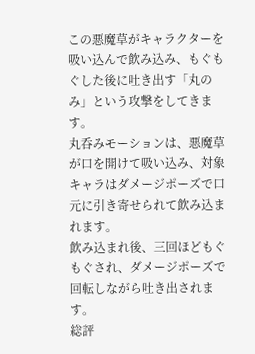この悪魔草がキャラクターを吸い込んで飲み込み、もぐもぐした後に吐き出す「丸のみ」という攻撃をしてきます。
丸呑みモーションは、悪魔草が口を開けて吸い込み、対象キャラはダメージポーズで口元に引き寄せられて飲み込まれます。
飲み込まれ後、三回ほどもぐもぐされ、ダメージポーズで回転しながら吐き出されます。
総評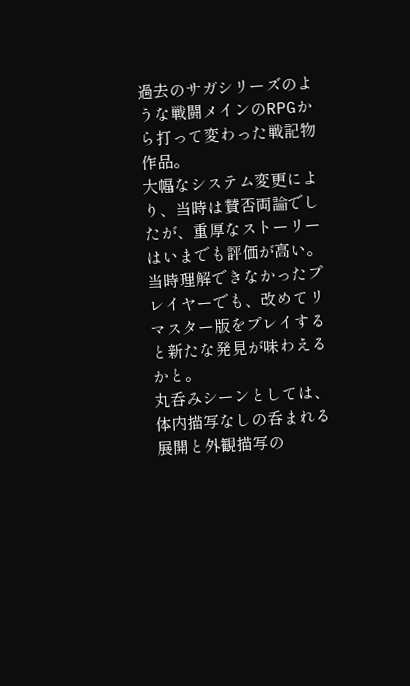過去のサガシリーズのような戦闘メインのRPGから打って変わった戦記物作品。
大幅なシステム変更により、当時は賛否両論でしたが、重厚なストーリーはいまでも評価が高い。
当時理解できなかったプレイヤーでも、改めてリマスター版をプレイすると新たな発見が味わえるかと。
丸呑みシーンとしては、体内描写なしの呑まれる展開と外観描写の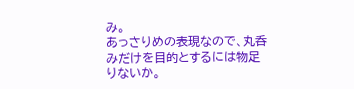み。
あっさりめの表現なので、丸呑みだけを目的とするには物足りないか。